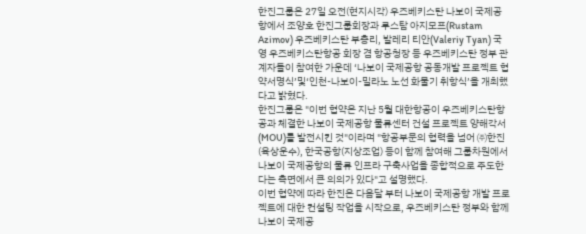한진그룹은 27일 오전(현지시각) 우즈베키스탄 나보이 국제공항에서 조양호 한진그룹회장과 루스탐 아지모프(Rustam Azimov) 우즈베키스탄 부총리, 발레리 티안(Valeriy Tyan) 국영 우즈베키스탄항공 회장 겸 항공청장 등 우즈베키스탄 정부 관계자들이 참여한 가운데 ‘나보이 국제공항 공동개발 프로젝트 협약서명식’및‘인천-나보이-밀라노 노선 화물기 취항식’을 개최했다고 밝혔다.
한진그룹은 "이번 협약은 지난 5월 대한항공이 우즈베키스탄항공과 체결한 나보이 국제공항 물류센터 건설 프로젝트 양해각서(MOU)를 발전시킨 것"이라며 "항공부문의 협력을 넘어 ㈜한진(육상운수), 한국공항(지상조업) 등이 함께 참여해 그룹차원에서 나보이 국제공항의 물류 인프라 구축사업을 종합적으로 주도한다는 측면에서 큰 의의가 있다"고 설명했다.
이번 협약에 따라 한진은 다음달 부터 나보이 국제공항 개발 프로젝트에 대한 컨설팅 작업을 시작으로, 우즈베키스탄 정부와 함께 나보이 국제공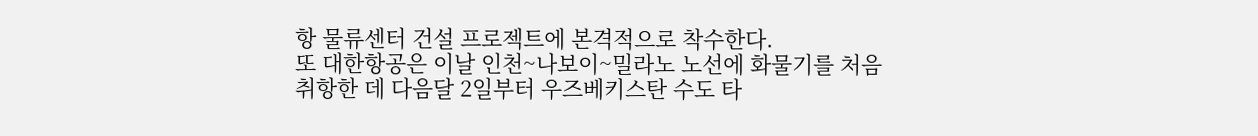항 물류센터 건설 프로젝트에 본격적으로 착수한다.
또 대한항공은 이날 인천~나보이~밀라노 노선에 화물기를 처음 취항한 데 다음달 2일부터 우즈베키스탄 수도 타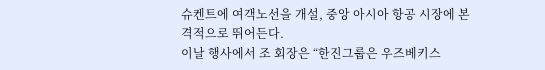슈켄트에 여객노선을 개설, 중앙 아시아 항공 시장에 본격적으로 뛰어든다.
이날 행사에서 조 회장은 “한진그룹은 우즈베키스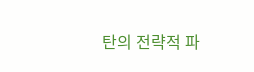탄의 전략적 파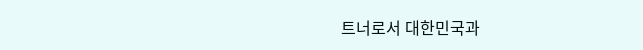트너로서 대한민국과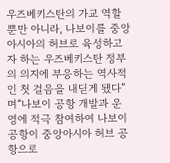우즈베키스탄의 가교 역할 뿐만 아니라, 나보이를 중앙아시아의 허브로 육성하고자 하는 우즈베키스탄 정부의 의지에 부응하는 역사적인 첫 걸음을 내딛게 됐다”며“나보이 공항 개발과 운영에 적극 참여하여 나보이 공항이 중앙아시아 허브 공항으로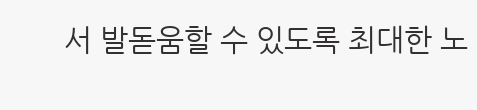서 발돋움할 수 있도록 최대한 노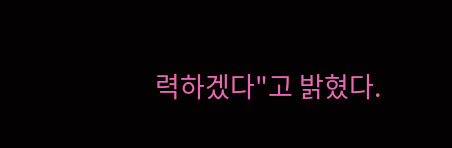력하겠다"고 밝혔다.